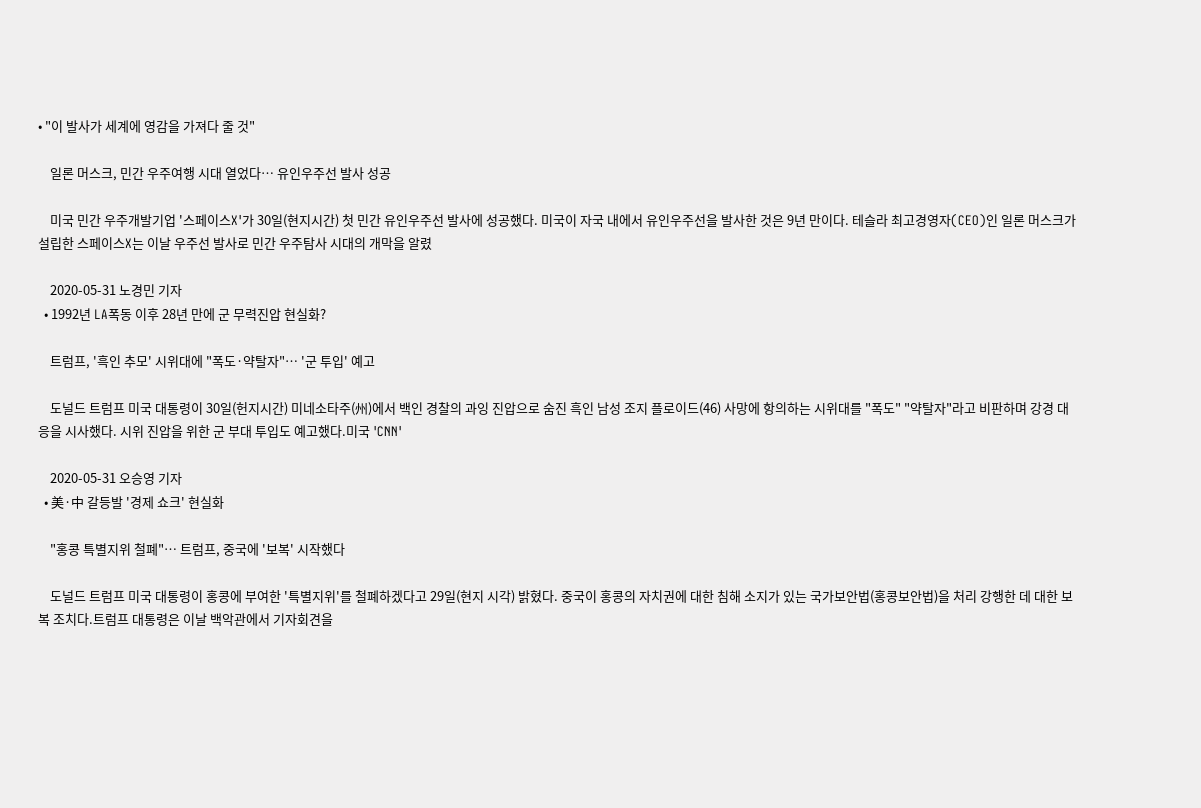• "이 발사가 세계에 영감을 가져다 줄 것"

    일론 머스크, 민간 우주여행 시대 열었다… 유인우주선 발사 성공

    미국 민간 우주개발기업 '스페이스X'가 30일(현지시간) 첫 민간 유인우주선 발사에 성공했다. 미국이 자국 내에서 유인우주선을 발사한 것은 9년 만이다. 테슬라 최고경영자(CEO)인 일론 머스크가 설립한 스페이스X는 이날 우주선 발사로 민간 우주탐사 시대의 개막을 알렸

    2020-05-31 노경민 기자
  • 1992년 LA폭동 이후 28년 만에 군 무력진압 현실화?

    트럼프, '흑인 추모' 시위대에 "폭도·약탈자"… '군 투입' 예고

    도널드 트럼프 미국 대통령이 30일(헌지시간) 미네소타주(州)에서 백인 경찰의 과잉 진압으로 숨진 흑인 남성 조지 플로이드(46) 사망에 항의하는 시위대를 "폭도" "약탈자"라고 비판하며 강경 대응을 시사했다. 시위 진압을 위한 군 부대 투입도 예고했다.미국 'CNN'

    2020-05-31 오승영 기자
  • 美·中 갈등발 '경제 쇼크' 현실화

    "홍콩 특별지위 철폐"… 트럼프, 중국에 '보복' 시작했다

    도널드 트럼프 미국 대통령이 홍콩에 부여한 '특별지위'를 철폐하겠다고 29일(현지 시각) 밝혔다. 중국이 홍콩의 자치권에 대한 침해 소지가 있는 국가보안법(홍콩보안법)을 처리 강행한 데 대한 보복 조치다.트럼프 대통령은 이날 백악관에서 기자회견을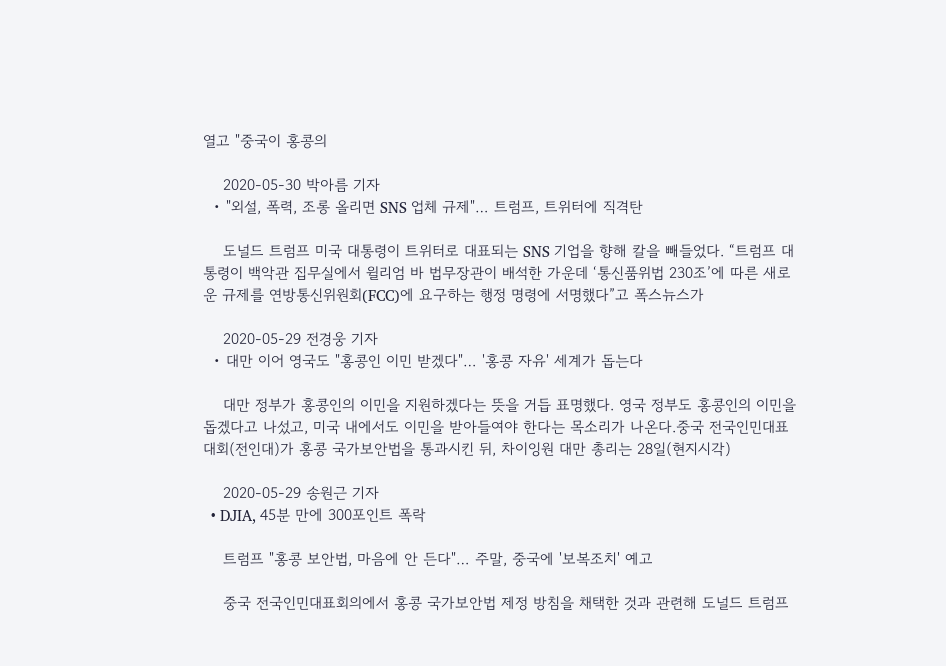열고 "중국이 홍콩의

    2020-05-30 박아름 기자
  • "외설, 폭력, 조롱 올리면 SNS 업체 규제"… 트럼프, 트위터에 직격탄

    도널드 트럼프 미국 대통령이 트위터로 대표되는 SNS 기업을 향해 칼을 빼들었다. “트럼프 대통령이 백악관 집무실에서 윌리엄 바 법무장관이 배석한 가운데 ‘통신품위법 230조’에 따른 새로운 규제를 연방통신위원회(FCC)에 요구하는 행정 명령에 서명했다”고 폭스뉴스가

    2020-05-29 전경웅 기자
  • 대만 이어 영국도 "홍콩인 이민 받겠다"… '홍콩 자유' 세계가 돕는다

    대만 정부가 홍콩인의 이민을 지원하겠다는 뜻을 거듭 표명했다. 영국 정부도 홍콩인의 이민을 돕겠다고 나섰고, 미국 내에서도 이민을 받아들여야 한다는 목소리가 나온다.중국 전국인민대표대회(전인대)가 홍콩 국가보안법을 통과시킨 뒤, 차이잉원 대만 총리는 28일(현지시각)

    2020-05-29 송원근 기자
  • DJIA, 45분 만에 300포인트 폭락

    트럼프 "홍콩 보안법, 마음에 안 든다"… 주말, 중국에 '보복조치' 예고

    중국 전국인민대표회의에서 홍콩 국가보안법 제정 방침을 채택한 것과 관련해 도널드 트럼프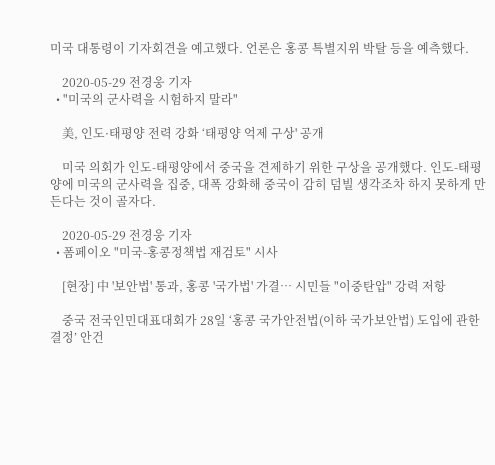미국 대통령이 기자회견을 예고했다. 언론은 홍콩 특별지위 박탈 등을 예측했다.

    2020-05-29 전경웅 기자
  • "미국의 군사력을 시험하지 말라"

    美, 인도·태평양 전력 강화 ‘태평양 억제 구상' 공개

    미국 의회가 인도-태평양에서 중국을 견제하기 위한 구상을 공개했다. 인도-태평양에 미국의 군사력을 집중, 대폭 강화해 중국이 감히 덤빌 생각조차 하지 못하게 만든다는 것이 골자다.

    2020-05-29 전경웅 기자
  • 폼페이오 "미국-홍콩정책법 재검토" 시사

    [현장] 中 '보안법' 통과, 홍콩 '국가법' 가결… 시민들 "이중탄압" 강력 저항

    중국 전국인민대표대회가 28일 ‘홍콩 국가안전법(이하 국가보안법) 도입에 관한 결정’ 안건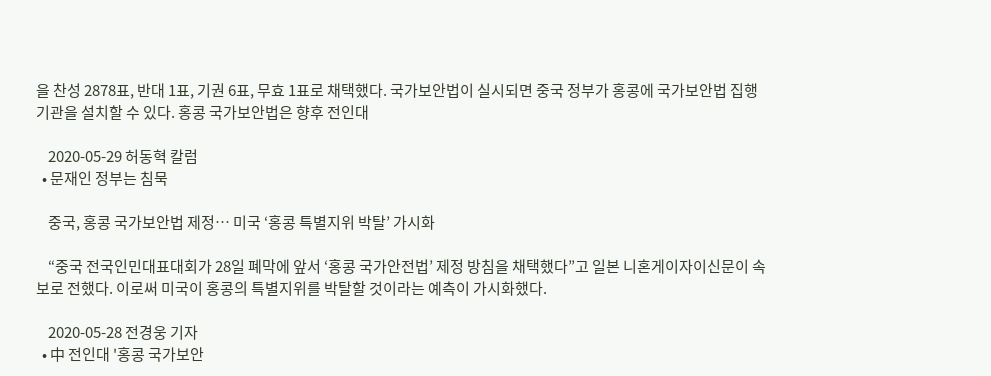을 찬성 2878표, 반대 1표, 기권 6표, 무효 1표로 채택했다. 국가보안법이 실시되면 중국 정부가 홍콩에 국가보안법 집행기관을 설치할 수 있다. 홍콩 국가보안법은 향후 전인대

    2020-05-29 허동혁 칼럼
  • 문재인 정부는 침묵

    중국, 홍콩 국가보안법 제정… 미국 ‘홍콩 특별지위 박탈’ 가시화

    “중국 전국인민대표대회가 28일 폐막에 앞서 ‘홍콩 국가안전법’ 제정 방침을 채택했다”고 일본 니혼게이자이신문이 속보로 전했다. 이로써 미국이 홍콩의 특별지위를 박탈할 것이라는 예측이 가시화했다.

    2020-05-28 전경웅 기자
  • 中 전인대 '홍콩 국가보안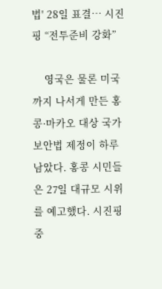법' 28일 표결… 시진핑 “전투준비 강화”

    영국은 물론 미국까지 나서게 만든 홍콩·마카오 대상 국가보안법 제정이 하루 남았다. 홍콩 시민들은 27일 대규모 시위를 예고했다. 시진핑 중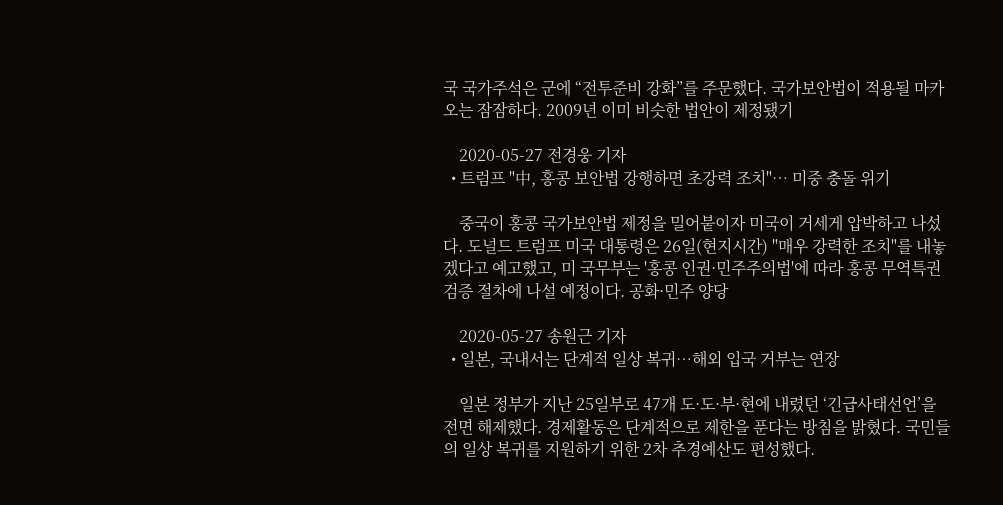국 국가주석은 군에 “전투준비 강화”를 주문했다. 국가보안법이 적용될 마카오는 잠잠하다. 2009년 이미 비슷한 법안이 제정됐기

    2020-05-27 전경웅 기자
  • 트럼프 "中, 홍콩 보안법 강행하면 초강력 조치"… 미중 충돌 위기

    중국이 홍콩 국가보안법 제정을 밀어붙이자 미국이 거세게 압박하고 나섰다. 도널드 트럼프 미국 대통령은 26일(현지시간) "매우 강력한 조치"를 내놓겠다고 예고했고, 미 국무부는 '홍콩 인권·민주주의법'에 따라 홍콩 무역특권 검증 절차에 나설 예정이다. 공화·민주 양당

    2020-05-27 송원근 기자
  • 일본, 국내서는 단계적 일상 복귀…해외 입국 거부는 연장

    일본 정부가 지난 25일부로 47개 도·도·부·현에 내렸던 ‘긴급사태선언’을 전면 해제했다. 경제활동은 단계적으로 제한을 푼다는 방침을 밝혔다. 국민들의 일상 복귀를 지원하기 위한 2차 추경예산도 편성했다.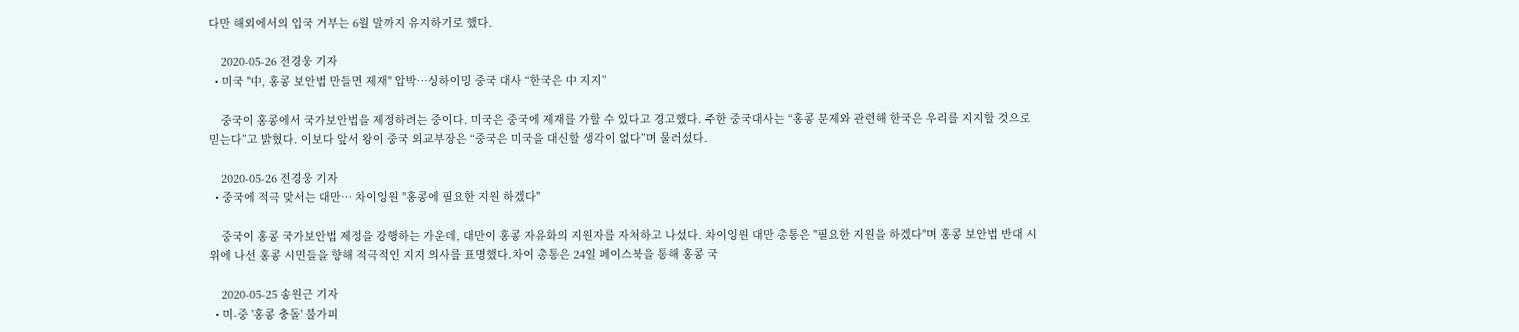다만 해외에서의 입국 거부는 6월 말까지 유지하기로 했다.

    2020-05-26 전경웅 기자
  • 미국 "中, 홍콩 보안법 만들면 제재" 압박…싱하이밍 중국 대사 “한국은 中 지지”

    중국이 홍콩에서 국가보안법을 제정하려는 중이다. 미국은 중국에 제재를 가할 수 있다고 경고했다. 주한 중국대사는 “홍콩 문제와 관련해 한국은 우리를 지지할 것으로 믿는다”고 밝혔다. 이보다 앞서 왕이 중국 외교부장은 “중국은 미국을 대신할 생각이 없다”며 물러섰다.

    2020-05-26 전경웅 기자
  • 중국에 적극 맞서는 대만… 차이잉원 "홍콩에 필요한 지원 하겠다"

    중국이 홍콩 국가보안법 제정을 강행하는 가운데, 대만이 홍콩 자유화의 지원자를 자처하고 나섰다. 차이잉원 대만 총통은 "필요한 지원을 하겠다"며 홍콩 보안법 반대 시위에 나선 홍콩 시민들을 향해 적극적인 지지 의사를 표명했다.차이 총통은 24일 페이스북을 통해 홍콩 국

    2020-05-25 송원근 기자
  • 미-중 '홍콩 충돌' 불가피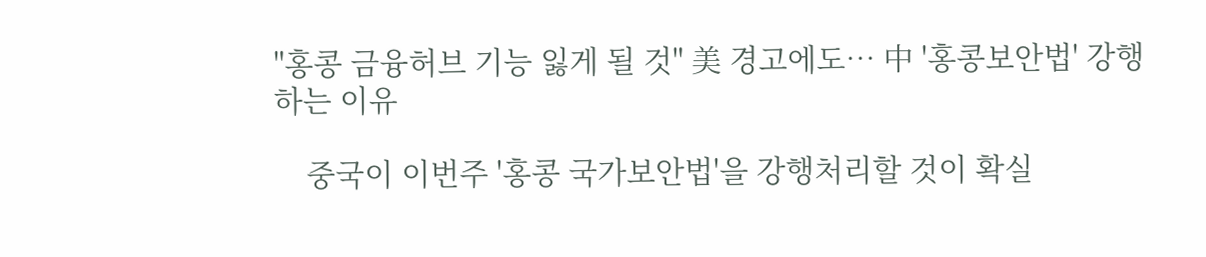"홍콩 금융허브 기능 잃게 될 것" 美 경고에도… 中 '홍콩보안법' 강행하는 이유

    중국이 이번주 '홍콩 국가보안법'을 강행처리할 것이 확실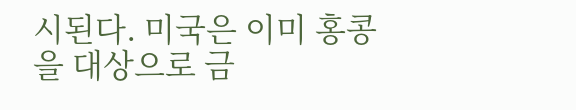시된다. 미국은 이미 홍콩을 대상으로 금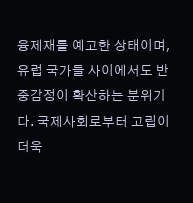융제재를 예고한 상태이며, 유럽 국가들 사이에서도 반중감정이 확산하는 분위기다. 국제사회로부터 고립이 더욱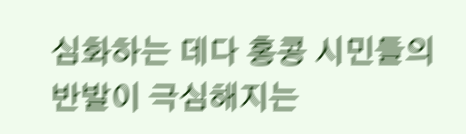심화하는 데다 홍콩 시민들의 반발이 극심해지는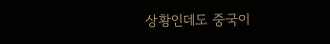상황인데도 중국이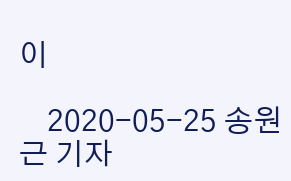이

    2020-05-25 송원근 기자